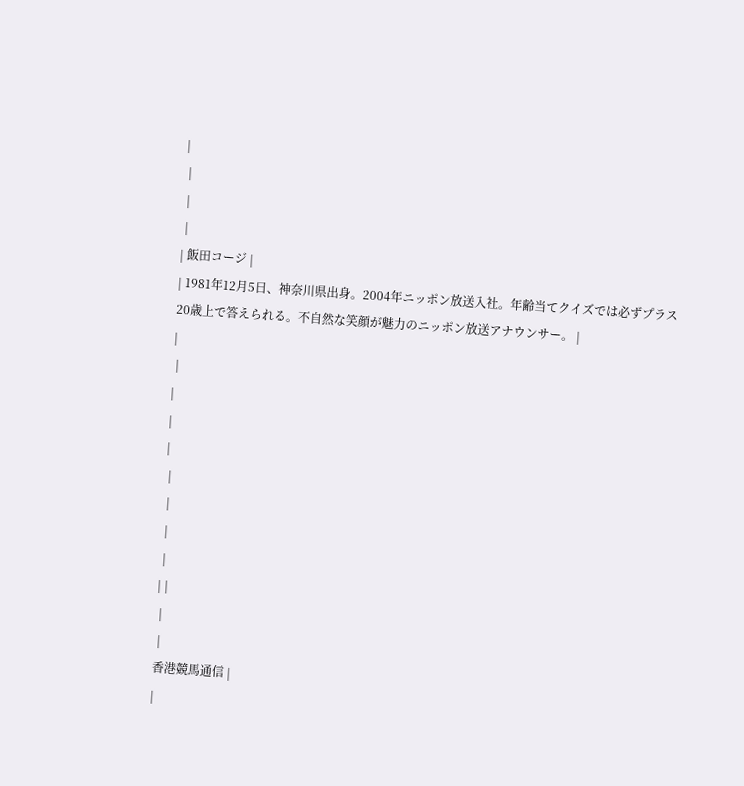|
 |
 |
 |
| 飯田コージ |
| 1981年12月5日、神奈川県出身。2004年ニッポン放送入社。年齢当てクイズでは必ずプラス20歳上で答えられる。不自然な笑顔が魅力のニッポン放送アナウンサー。 |
|
 |
|
|
|
 |
 |
 |
 |
| |
 |
 |
香港競馬通信 |
|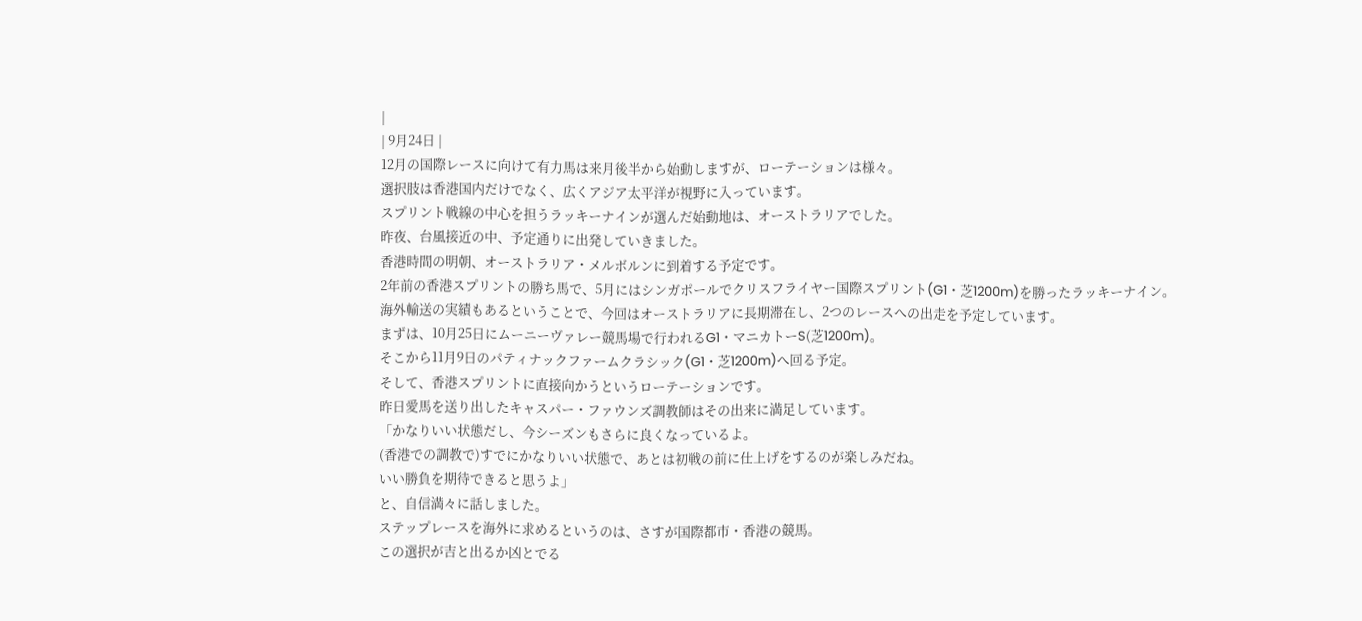|
| 9月24日 |
12月の国際レースに向けて有力馬は来月後半から始動しますが、ローテーションは様々。
選択肢は香港国内だけでなく、広くアジア太平洋が視野に入っています。
スプリント戦線の中心を担うラッキーナインが選んだ始動地は、オーストラリアでした。
昨夜、台風接近の中、予定通りに出発していきました。
香港時間の明朝、オーストラリア・メルボルンに到着する予定です。
2年前の香港スプリントの勝ち馬で、5月にはシンガポールでクリスフライヤー国際スプリント(G1・芝1200m)を勝ったラッキーナイン。
海外輸送の実績もあるということで、今回はオーストラリアに長期滞在し、2つのレースへの出走を予定しています。
まずは、10月25日にムーニーヴァレー競馬場で行われるG1・マニカトーS(芝1200m)。
そこから11月9日のパティナックファームクラシック(G1・芝1200m)へ回る予定。
そして、香港スプリントに直接向かうというローテーションです。
昨日愛馬を送り出したキャスパー・ファウンズ調教師はその出来に満足しています。
「かなりいい状態だし、今シーズンもさらに良くなっているよ。
(香港での調教で)すでにかなりいい状態で、あとは初戦の前に仕上げをするのが楽しみだね。
いい勝負を期待できると思うよ」
と、自信満々に話しました。
ステップレースを海外に求めるというのは、さすが国際都市・香港の競馬。
この選択が吉と出るか凶とでる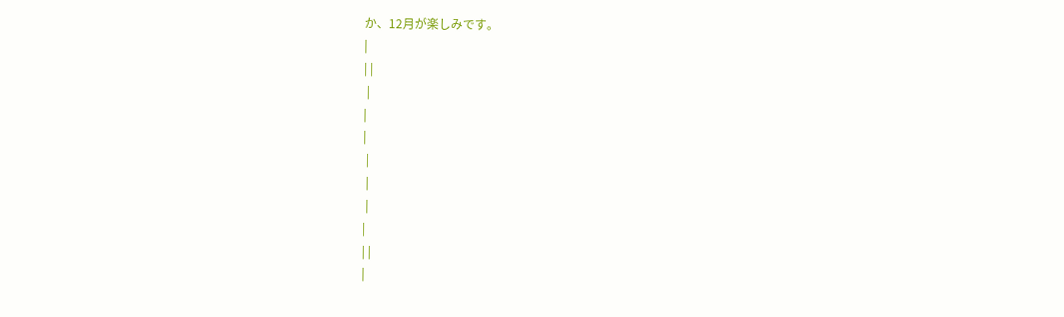か、12月が楽しみです。
|
| |
 |
|
|
 |
 |
 |
|
| |
|